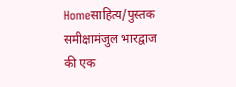Homeसाहित्य/पुस्तक समीक्षामंजुल भारद्वाज की एक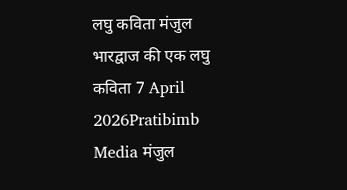लघु कविता मंजुल भारद्वाज की एक लघु कविता 7 April 2026Pratibimb Media मंजुल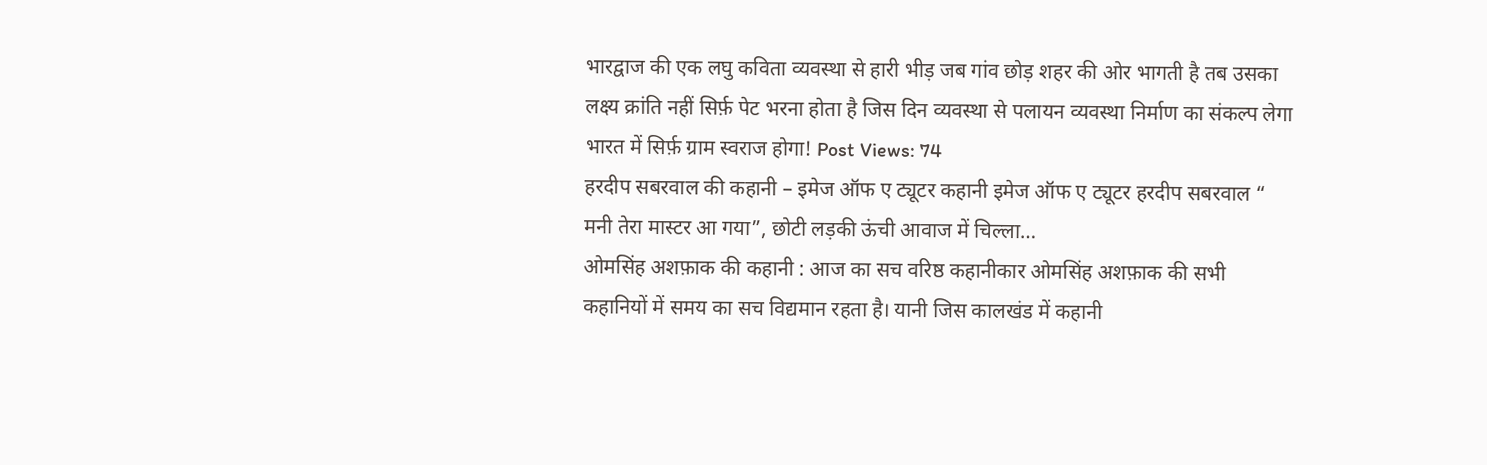भारद्वाज की एक लघु कविता व्यवस्था से हारी भीड़ जब गांव छोड़ शहर की ओर भागती है तब उसका लक्ष्य क्रांति नहीं सिर्फ़ पेट भरना होता है जिस दिन व्यवस्था से पलायन व्यवस्था निर्माण का संकल्प लेगा भारत में सिर्फ़ ग्राम स्वराज होगा! Post Views: 74
हरदीप सबरवाल की कहानी – इमेज ऑफ ए ट्यूटर कहानी इमेज ऑफ ए ट्यूटर हरदीप सबरवाल “ मनी तेरा मास्टर आ गया”, छोटी लड़की ऊंची आवाज में चिल्ला…
ओमसिंह अशफ़ाक की कहानी : आज का सच वरिष्ठ कहानीकार ओमसिंह अशफ़ाक की सभी कहानियों में समय का सच विद्यमान रहता है। यानी जिस कालखंड में कहानी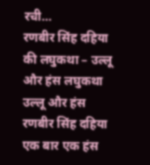रची…
रणबीर सिंह दहिया की लघुकथा – उल्लू और हंस लघुकथा उल्लू और हंस रणबीर सिंह दहिया एक बार एक हंस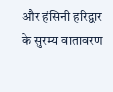और हंसिनी हरिद्वार के सुरम्य वातावरण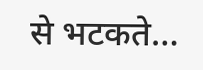से भटकते…